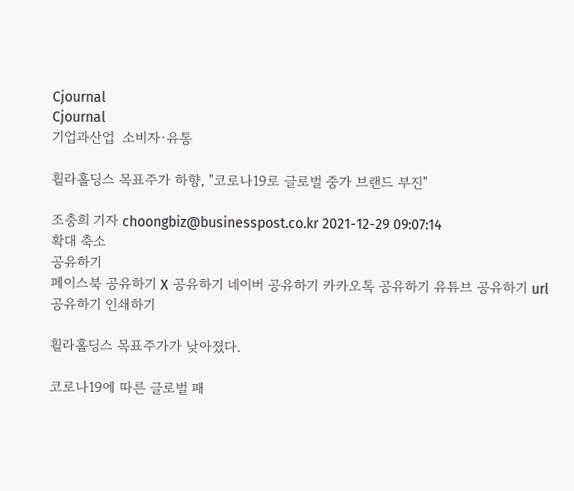Cjournal
Cjournal
기업과산업  소비자·유통

휠라홀딩스 목표주가 하향, "코로나19로 글로벌 중가 브랜드 부진"

조충희 기자 choongbiz@businesspost.co.kr 2021-12-29 09:07:14
확대 축소
공유하기
페이스북 공유하기 X 공유하기 네이버 공유하기 카카오톡 공유하기 유튜브 공유하기 url 공유하기 인쇄하기

휠라홀딩스 목표주가가 낮아졌다.

코로나19에 따른 글로벌 패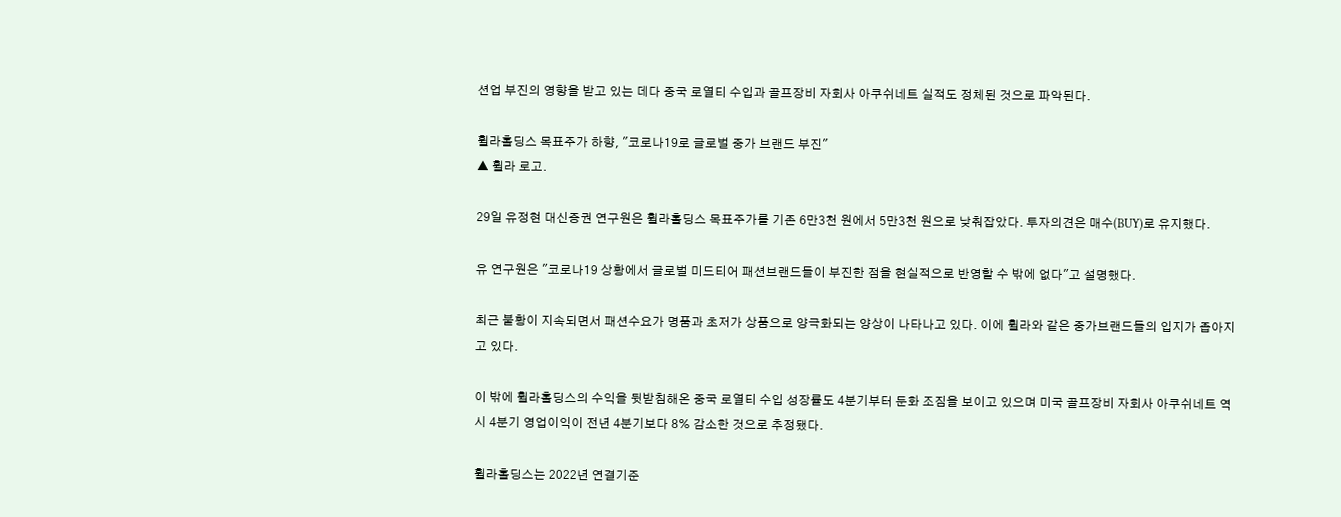션업 부진의 영향을 받고 있는 데다 중국 로열티 수입과 골프장비 자회사 아쿠쉬네트 실적도 정체된 것으로 파악된다.

휠라홀딩스 목표주가 하향, "코로나19로 글로벌 중가 브랜드 부진"
▲ 휠라 로고.

29일 유정현 대신증권 연구원은 휠라홀딩스 목표주가를 기존 6만3천 원에서 5만3천 원으로 낮춰잡았다. 투자의견은 매수(BUY)로 유지했다.

유 연구원은 "코로나19 상황에서 글로벌 미드티어 패션브랜드들이 부진한 점을 현실적으로 반영할 수 밖에 없다"고 설명했다.

최근 불황이 지속되면서 패션수요가 명품과 초저가 상품으로 양극화되는 양상이 나타나고 있다. 이에 휠라와 같은 중가브랜드들의 입지가 좁아지고 있다.

이 밖에 휠라홀딩스의 수익을 뒷받침해온 중국 로열티 수입 성장률도 4분기부터 둔화 조짐을 보이고 있으며 미국 골프장비 자회사 아쿠쉬네트 역시 4분기 영업이익이 전년 4분기보다 8% 감소한 것으로 추정됐다.

휠라홀딩스는 2022년 연결기준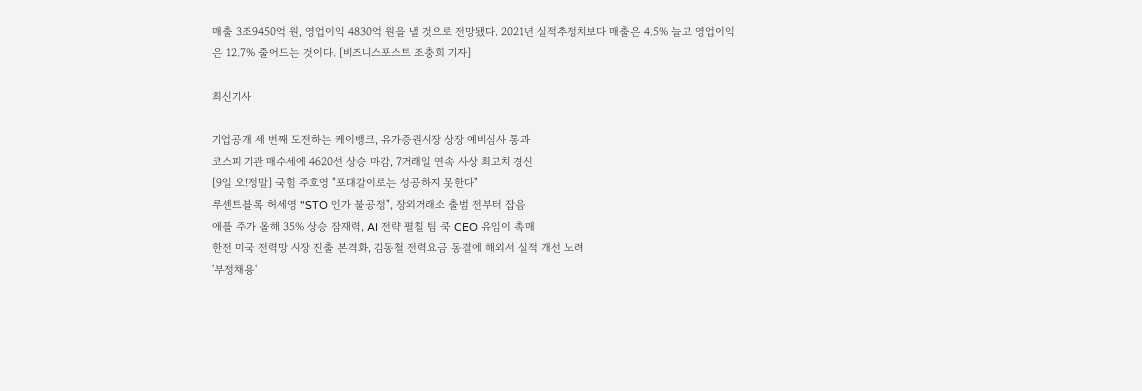매출 3조9450억 원, 영업이익 4830억 원을 낼 것으로 전망됐다. 2021년 실적추정치보다 매출은 4.5% 늘고 영업이익은 12.7% 줄어드는 것이다. [비즈니스포스트 조충희 기자]

최신기사

기업공개 세 번째 도전하는 케이뱅크, 유가증권시장 상장 예비심사 통과
코스피 기관 매수세에 4620선 상승 마감, 7거래일 연속 사상 최고치 경신
[9일 오!정말] 국힘 주호영 "포대갈이로는 성공하지 못한다"
루센트블록 허세영 "STO 인가 불공정", 장외거래소 출범 전부터 잡음
애플 주가 올해 35% 상승 잠재력, AI 전략 펼칠 팀 쿡 CEO 유임이 촉매
한전 미국 전력망 시장 진출 본격화, 김동철 전력요금 동결에 해외서 실적 개선 노려
'부정채용'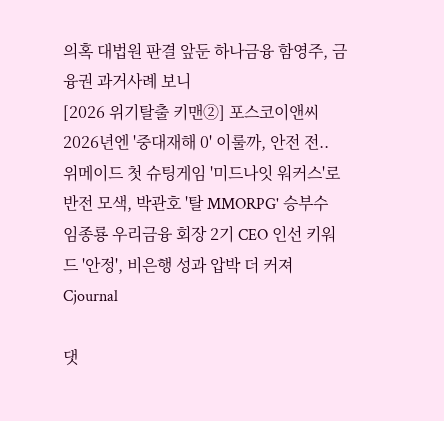의혹 대법원 판결 앞둔 하나금융 함영주, 금융권 과거사례 보니
[2026 위기탈출 키맨②] 포스코이앤씨 2026년엔 '중대재해 0' 이룰까, 안전 전..
위메이드 첫 슈팅게임 '미드나잇 워커스'로 반전 모색, 박관호 '탈 MMORPG' 승부수
임종룡 우리금융 회장 2기 CEO 인선 키워드 '안정', 비은행 성과 압박 더 커져
Cjournal

댓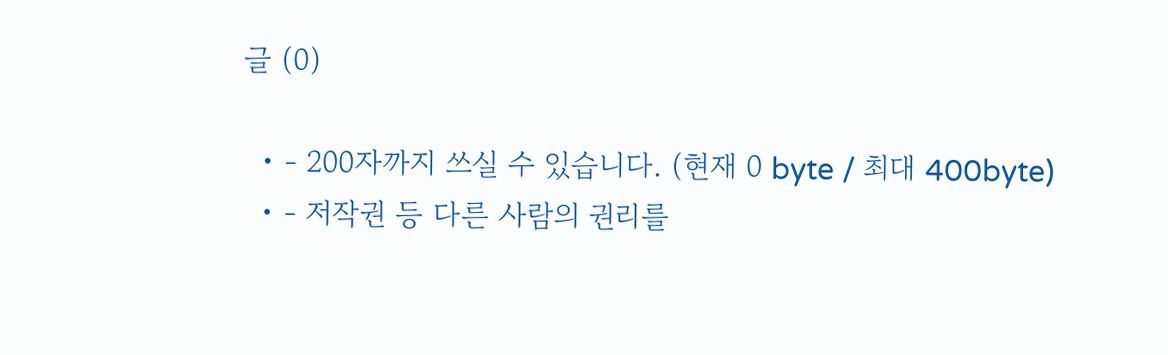글 (0)

  • - 200자까지 쓰실 수 있습니다. (현재 0 byte / 최대 400byte)
  • - 저작권 등 다른 사람의 권리를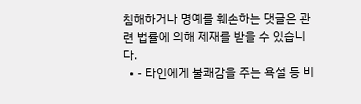침해하거나 명예를 훼손하는 댓글은 관련 법률에 의해 제재를 받을 수 있습니다.
  • - 타인에게 불쾌감을 주는 욕설 등 비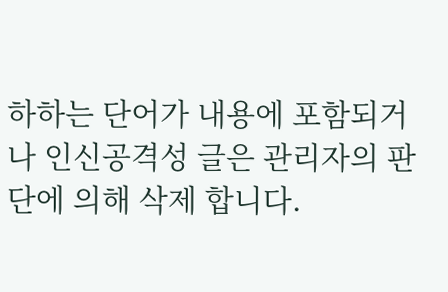하하는 단어가 내용에 포함되거나 인신공격성 글은 관리자의 판단에 의해 삭제 합니다.